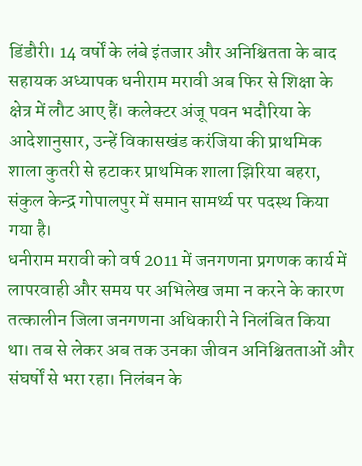डिंडौरी। 14 वर्षों के लंबे इंतजार और अनिश्चितता के बाद सहायक अध्यापक धनीराम मरावी अब फिर से शिक्षा के क्षेत्र में लौट आए हैं। कलेक्टर अंजू पवन भदौरिया के आदेशानुसार, उन्हें विकासखंड करंजिया की प्राथमिक शाला कुतरी से हटाकर प्राथमिक शाला झिरिया बहरा, संकुल केन्द्र गोपालपुर में समान सामर्थ्य पर पदस्थ किया गया है।
धनीराम मरावी को वर्ष 2011 में जनगणना प्रगणक कार्य में लापरवाही और समय पर अभिलेख जमा न करने के कारण तत्कालीन जिला जनगणना अधिकारी ने निलंबित किया था। तब से लेकर अब तक उनका जीवन अनिश्चितताओं और संघर्षों से भरा रहा। निलंबन के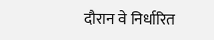दौरान वे निर्धारित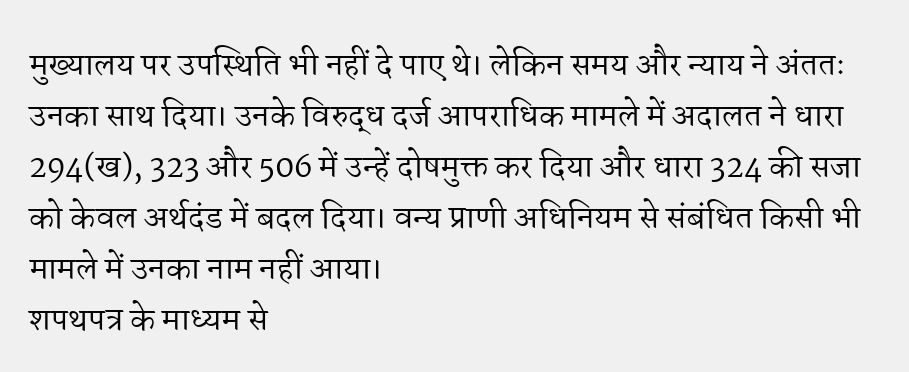मुख्यालय पर उपस्थिति भी नहीं दे पाए थे। लेकिन समय और न्याय ने अंततः उनका साथ दिया। उनके विरुद्ध दर्ज आपराधिक मामले में अदालत ने धारा 294(ख), 323 और 506 में उन्हें दोषमुक्त कर दिया और धारा 324 की सजा को केवल अर्थदंड में बदल दिया। वन्य प्राणी अधिनियम से संबंधित किसी भी मामले में उनका नाम नहीं आया।
शपथपत्र के माध्यम से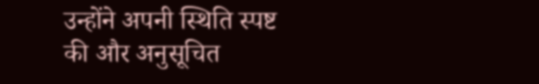उन्होंने अपनी स्थिति स्पष्ट की और अनुसूचित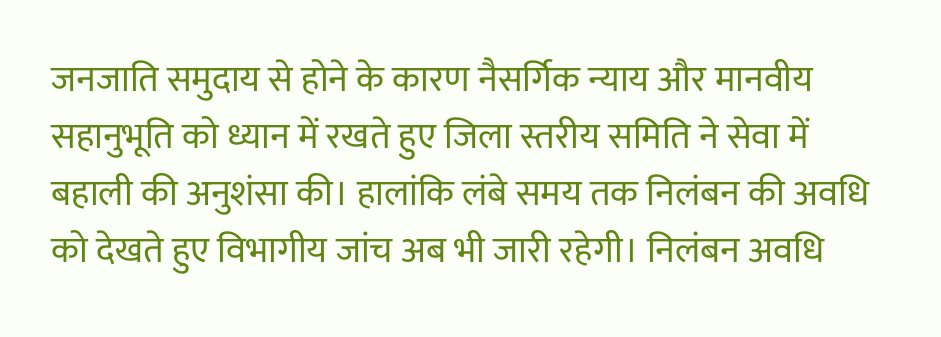जनजाति समुदाय से होने के कारण नैसर्गिक न्याय और मानवीय सहानुभूति को ध्यान में रखते हुए जिला स्तरीय समिति ने सेवा में बहाली की अनुशंसा की। हालांकि लंबे समय तक निलंबन की अवधि को देखते हुए विभागीय जांच अब भी जारी रहेगी। निलंबन अवधि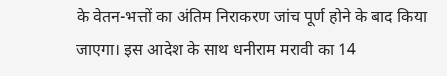के वेतन-भत्तों का अंतिम निराकरण जांच पूर्ण होने के बाद किया जाएगा। इस आदेश के साथ धनीराम मरावी का 14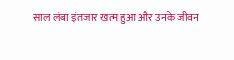साल लंबा इंतजार खत्म हुआ और उनके जीवन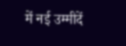में नई उम्मीदें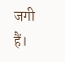जगी हैं।